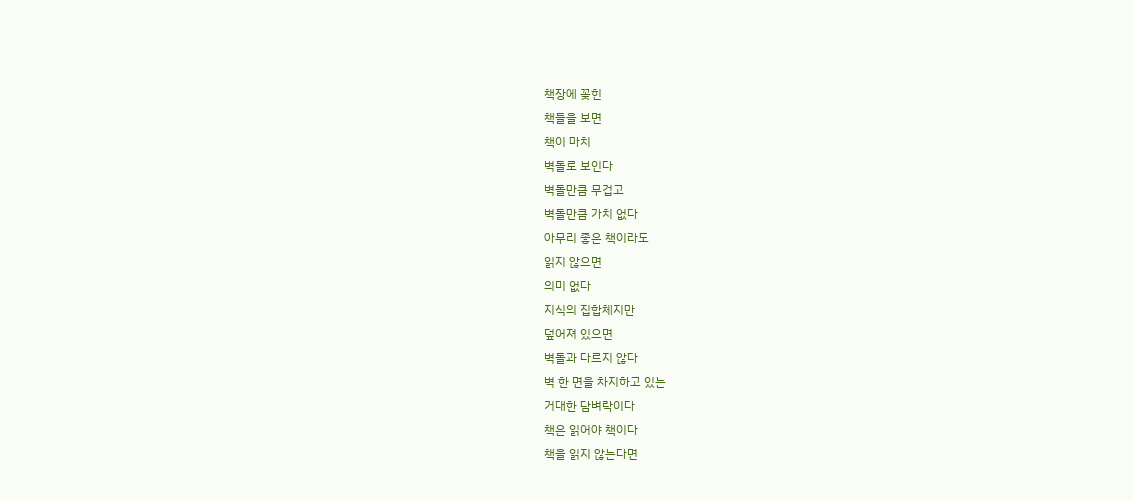책장에 꽂힌
책들을 보면
책이 마치
벽돌로 보인다
벽돌만큼 무겁고
벽돌만큼 가치 없다
아무리 좋은 책이라도
읽지 않으면
의미 없다
지식의 집합체지만
덮어져 있으면
벽돌과 다르지 않다
벽 한 면을 차지하고 있는
거대한 담벼락이다
책은 읽어야 책이다
책을 읽지 않는다면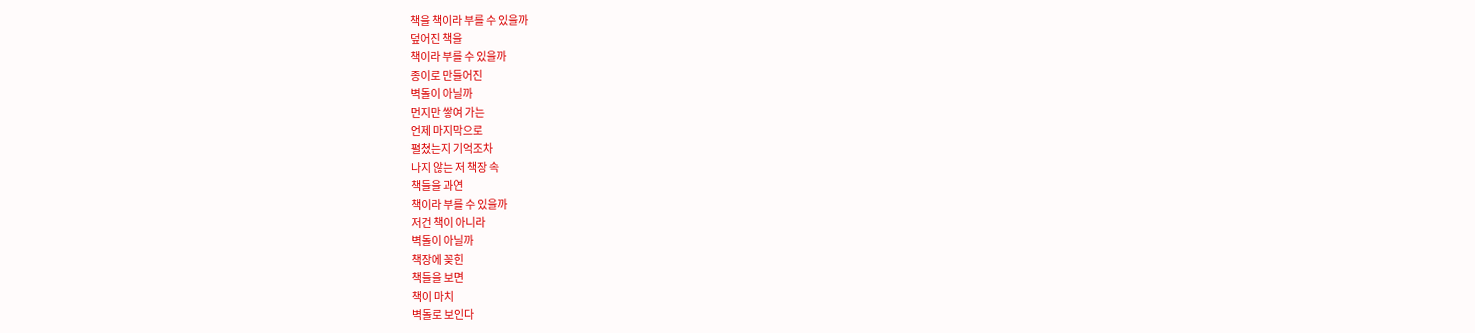책을 책이라 부를 수 있을까
덮어진 책을
책이라 부를 수 있을까
종이로 만들어진
벽돌이 아닐까
먼지만 쌓여 가는
언제 마지막으로
펼쳤는지 기억조차
나지 않는 저 책장 속
책들을 과연
책이라 부를 수 있을까
저건 책이 아니라
벽돌이 아닐까
책장에 꽂힌
책들을 보면
책이 마치
벽돌로 보인다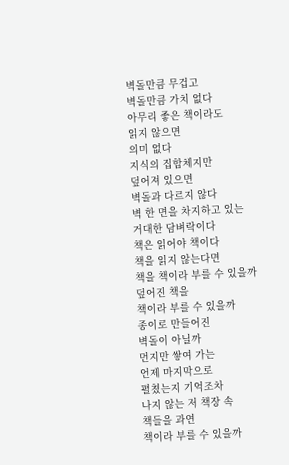벽돌만큼 무겁고
벽돌만큼 가치 없다
아무리 좋은 책이라도
읽지 않으면
의미 없다
지식의 집합체지만
덮어져 있으면
벽돌과 다르지 않다
벽 한 면을 차지하고 있는
거대한 담벼락이다
책은 읽어야 책이다
책을 읽지 않는다면
책을 책이라 부를 수 있을까
덮어진 책을
책이라 부를 수 있을까
종이로 만들어진
벽돌이 아닐까
먼지만 쌓여 가는
언제 마지막으로
펼쳤는지 기억조차
나지 않는 저 책장 속
책들을 과연
책이라 부를 수 있을까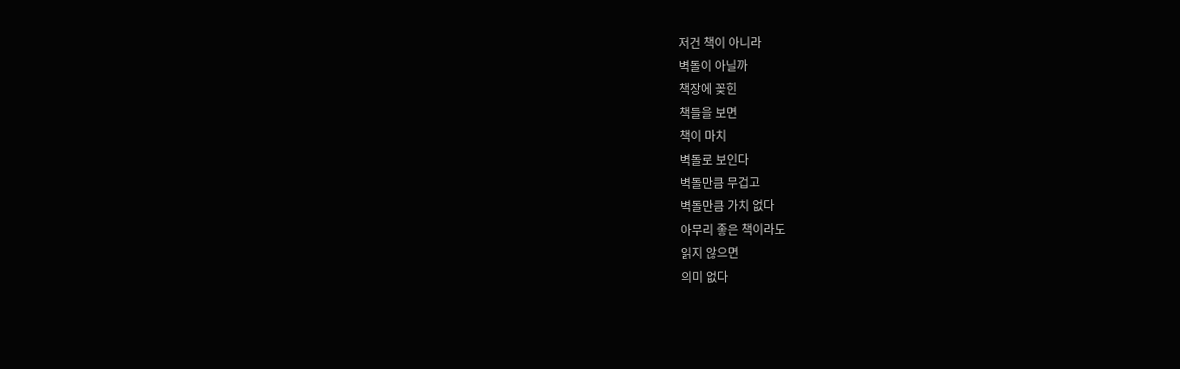저건 책이 아니라
벽돌이 아닐까
책장에 꽂힌
책들을 보면
책이 마치
벽돌로 보인다
벽돌만큼 무겁고
벽돌만큼 가치 없다
아무리 좋은 책이라도
읽지 않으면
의미 없다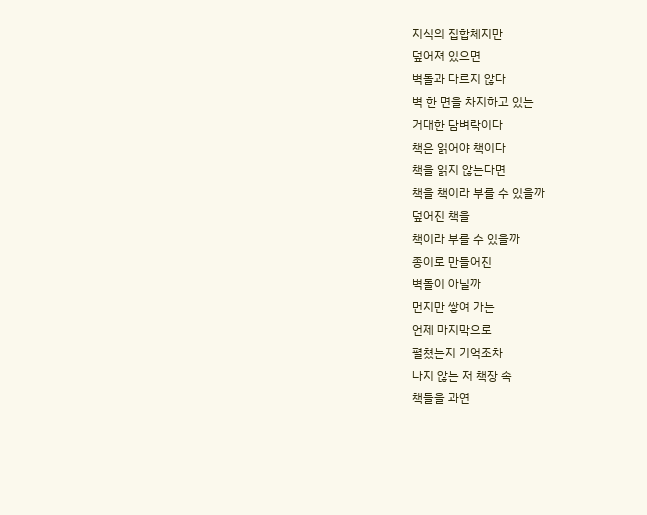지식의 집합체지만
덮어져 있으면
벽돌과 다르지 않다
벽 한 면을 차지하고 있는
거대한 담벼락이다
책은 읽어야 책이다
책을 읽지 않는다면
책을 책이라 부를 수 있을까
덮어진 책을
책이라 부를 수 있을까
종이로 만들어진
벽돌이 아닐까
먼지만 쌓여 가는
언제 마지막으로
펼쳤는지 기억조차
나지 않는 저 책장 속
책들을 과연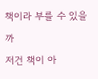책이라 부를 수 있을까
저건 책이 아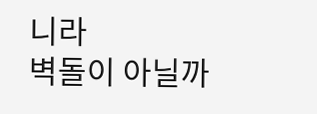니라
벽돌이 아닐까